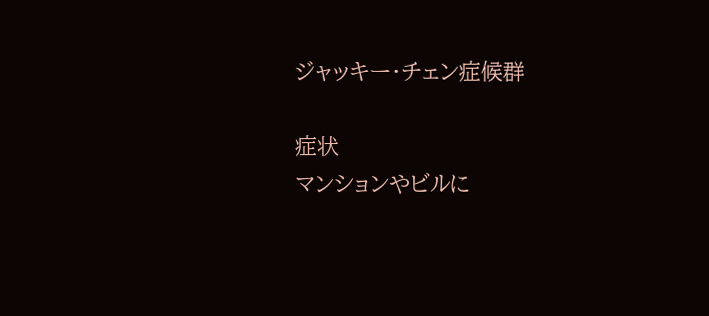ジャッキー・チェン症候群

症状
マンションやビルに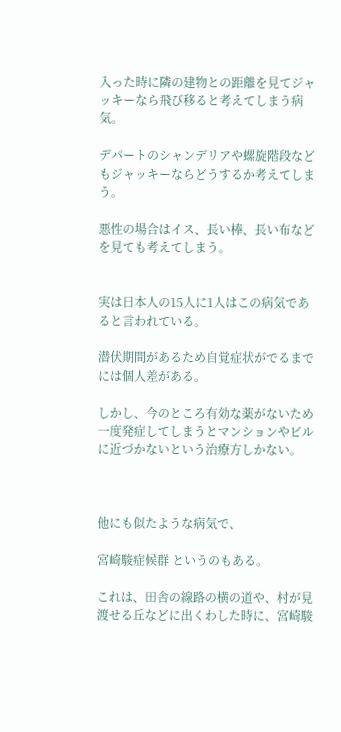入った時に隣の建物との距離を見てジャッキーなら飛び移ると考えてしまう病気。

デパートのシャンデリアや螺旋階段などもジャッキーならどうするか考えてしまう。

悪性の場合はイス、長い棒、長い布などを見ても考えてしまう。


実は日本人の15人に1人はこの病気であると言われている。

潜伏期間があるため自覚症状がでるまでには個人差がある。

しかし、今のところ有効な薬がないため一度発症してしまうとマンションやビルに近づかないという治療方しかない。



他にも似たような病気で、

宮崎駿症候群 というのもある。

これは、田舎の線路の横の道や、村が見渡せる丘などに出くわした時に、宮崎駿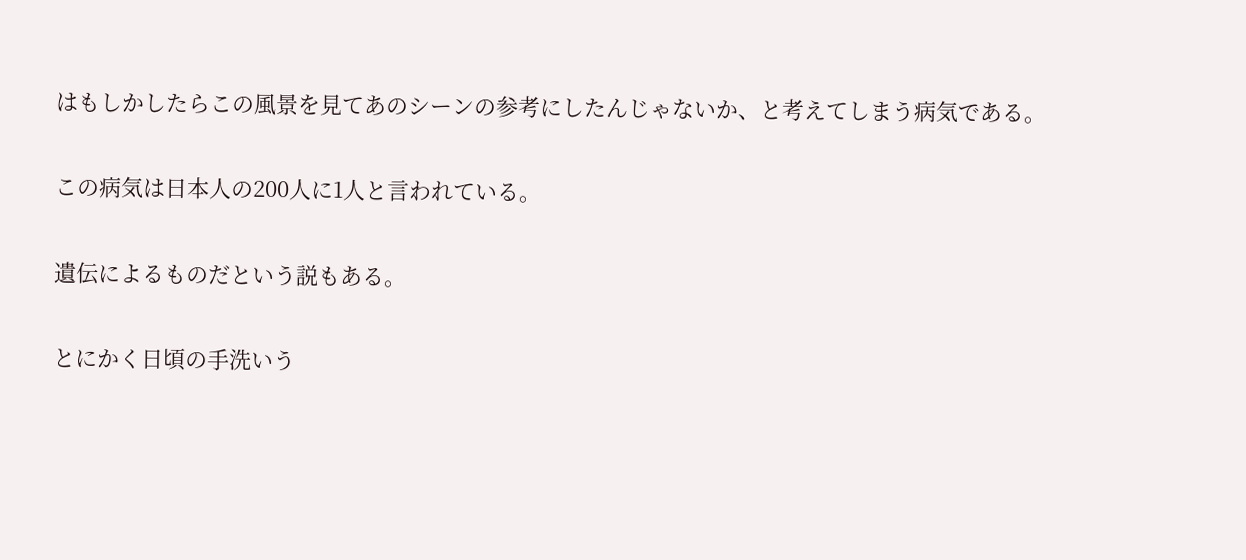はもしかしたらこの風景を見てあのシーンの参考にしたんじゃないか、と考えてしまう病気である。

この病気は日本人の200人に1人と言われている。

遺伝によるものだという説もある。

とにかく日頃の手洗いう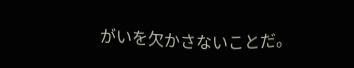がいを欠かさないことだ。